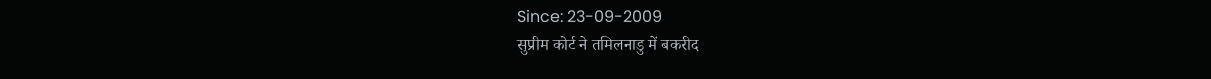Since: 23-09-2009
सुप्रीम कोर्ट ने तमिलनाडु में बकरीद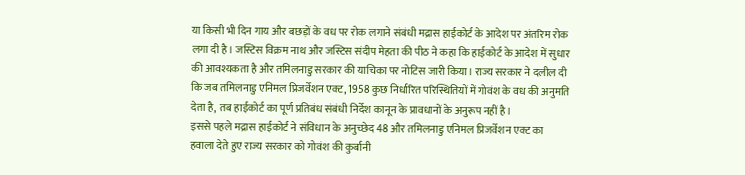या किसी भी दिन गाय और बछड़ों के वध पर रोक लगाने संबंधी मद्रास हाईकोर्ट के आदेश पर अंतरिम रोक लगा दी है। जस्टिस विक्रम नाथ और जस्टिस संदीप मेहता की पीठ ने कहा कि हाईकोर्ट के आदेश में सुधार की आवश्यकता है और तमिलनाडु सरकार की याचिका पर नोटिस जारी किया। राज्य सरकार ने दलील दी कि जब तमिलनाडु एनिमल प्रिजर्वेशन एक्ट, 1958 कुछ निर्धारित परिस्थितियों में गोवंश के वध की अनुमति देता है, तब हाईकोर्ट का पूर्ण प्रतिबंध संबंधी निर्देश कानून के प्रावधानों के अनुरूप नहीं है।
इससे पहले मद्रास हाईकोर्ट ने संविधान के अनुच्छेद 48 और तमिलनाडु एनिमल प्रिजर्वेशन एक्ट का हवाला देते हुए राज्य सरकार को गोवंश की कुर्बानी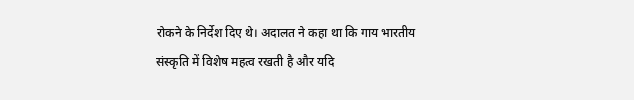रोकने के निर्देश दिए थे। अदालत ने कहा था कि गाय भारतीय संस्कृति में विशेष महत्व रखती है और यदि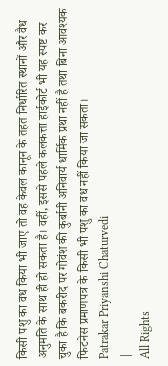किसी पशु का वध किया भी जाए तो वह केवल कानून के तहत निर्धारित स्थानों और वैध अनुमति के साथ ही हो सकता है। वहीं, इससे पहले कलकत्ता हाईकोर्ट भी यह स्पष्ट कर चुका है कि बकरीद पर गोवंश की कुर्बानी अनिवार्य धार्मिक प्रथा नहीं है तथा बिना आवश्यक फिटनेस प्रमाणपत्र के किसी भी पशु का वध नहीं किया जा सकता।
Patrakar Priyanshi Chaturvedi
|
All Rights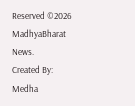Reserved ©2026 MadhyaBharat News.
Created By:
Medha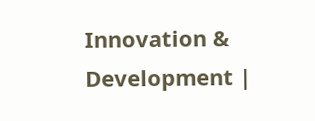Innovation & Development |